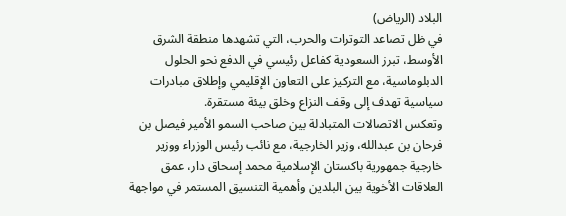البلاد (الرياض)
في ظل تصاعد التوترات والحرب، التي تشهدها منطقة الشرق الأوسط، تبرز السعودية كفاعل رئيسي في الدفع نحو الحلول الدبلوماسية، مع التركيز على التعاون الإقليمي وإطلاق مبادرات سياسية تهدف إلى وقف النزاع وخلق بيئة مستقرة.
وتعكس الاتصالات المتبادلة بين صاحب السمو الأمير فيصل بن فرحان بن عبدالله، وزير الخارجية، مع نائب رئيس الوزراء ووزير خارجية جمهورية باكستان الإسلامية محمد إسحاق دار، عمق العلاقات الأخوية بين البلدين وأهمية التنسيق المستمر في مواجهة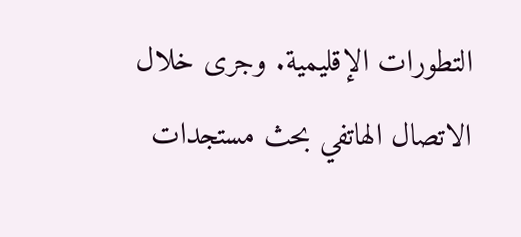التطورات الإقليمية. وجرى خلال الاتصال الهاتفي بحث مستجدات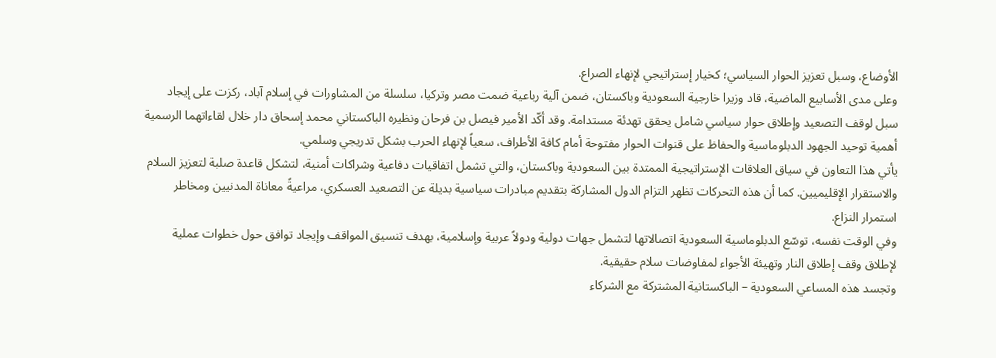الأوضاع، وسبل تعزيز الحوار السياسي؛ كخيار إستراتيجي لإنهاء الصراع.
وعلى مدى الأسابيع الماضية، قاد وزيرا خارجية السعودية وباكستان، ضمن آلية رباعية ضمت مصر وتركيا، سلسلة من المشاورات في إسلام آباد، ركزت على إيجاد سبل لوقف التصعيد وإطلاق حوار سياسي شامل يحقق تهدئة مستدامة. وقد أكّد الأمير فيصل بن فرحان ونظيره الباكستاني محمد إسحاق دار خلال لقاءاتهما الرسمية أهمية توحيد الجهود الدبلوماسية والحفاظ على قنوات الحوار مفتوحة أمام كافة الأطراف، سعياً لإنهاء الحرب بشكل تدريجي وسلمي.
يأتي هذا التعاون في سياق العلاقات الإستراتيجية الممتدة بين السعودية وباكستان، والتي تشمل اتفاقيات دفاعية وشراكات أمنية، لتشكل قاعدة صلبة لتعزيز السلام والاستقرار الإقليميين. كما أن هذه التحركات تظهر التزام الدول المشاركة بتقديم مبادرات سياسية بديلة عن التصعيد العسكري، مراعيةً معاناة المدنيين ومخاطر استمرار النزاع.
وفي الوقت نفسه، توسّع الدبلوماسية السعودية اتصالاتها لتشمل جهات دولية ودولاً عربية وإسلامية، بهدف تنسيق المواقف وإيجاد توافق حول خطوات عملية لإطلاق وقف إطلاق النار وتهيئة الأجواء لمفاوضات سلام حقيقية.
وتجسد هذه المساعي السعودية – الباكستانية المشتركة مع الشركاء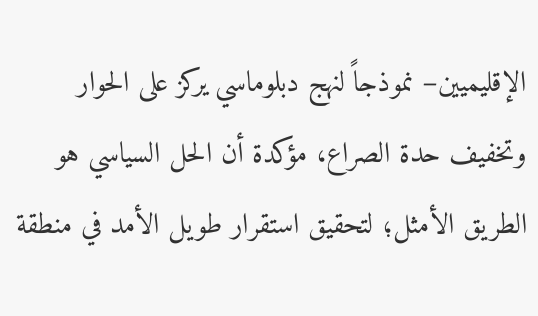الإقليميين– نموذجاً لنهج دبلوماسي يركز على الحوار وتخفيف حدة الصراع، مؤكدة أن الحل السياسي هو الطريق الأمثل؛ لتحقيق استقرار طويل الأمد في منطقة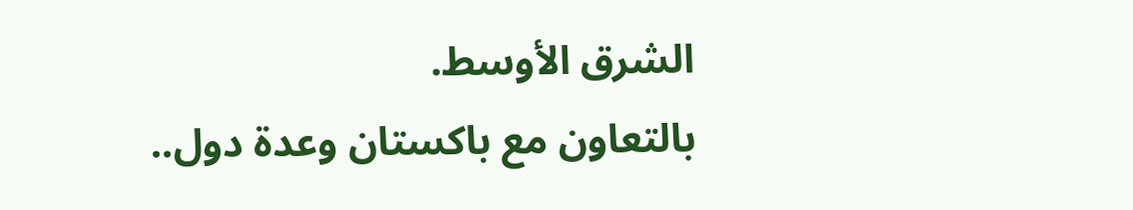الشرق الأوسط.
بالتعاون مع باكستان وعدة دول..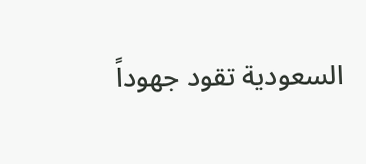السعودية تقود جهوداً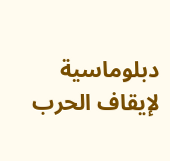دبلوماسية لإيقاف الحرب